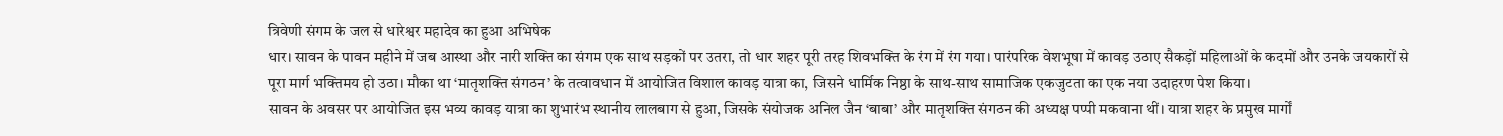त्रिवेणी संगम के जल से धारेश्वर महादेव का हुआ अभिषेक
धार। सावन के पावन महीने में जब आस्था और नारी शक्ति का संगम एक साथ सड़कों पर उतरा, तो धार शहर पूरी तरह शिवभक्ति के रंग में रंग गया। पारंपरिक वेशभूषा में कावड़ उठाए सैकड़ों महिलाओं के कदमों और उनके जयकारों से पूरा मार्ग भक्तिमय हो उठा। मौका था ‘मातृशक्ति संगठन’ के तत्वावधान में आयोजित विशाल कावड़ यात्रा का, जिसने धार्मिक निष्ठा के साथ-साथ सामाजिक एकजुटता का एक नया उदाहरण पेश किया।
सावन के अवसर पर आयोजित इस भव्य कावड़ यात्रा का शुभारंभ स्थानीय लालबाग से हुआ, जिसके संयोजक अनिल जैन ‘बाबा’ और मातृशक्ति संगठन की अध्यक्ष पप्पी मकवाना थीं। यात्रा शहर के प्रमुख मार्गों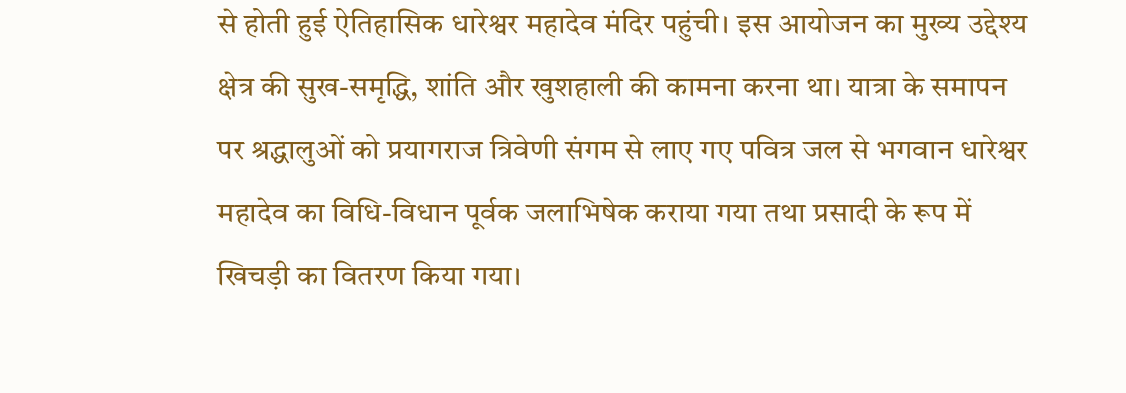से होती हुई ऐतिहासिक धारेश्वर महादेव मंदिर पहुंची। इस आयोजन का मुख्य उद्देश्य क्षेत्र की सुख-समृद्धि, शांति और खुशहाली की कामना करना था। यात्रा के समापन पर श्रद्धालुओं को प्रयागराज त्रिवेणी संगम से लाए गए पवित्र जल से भगवान धारेश्वर महादेव का विधि-विधान पूर्वक जलाभिषेक कराया गया तथा प्रसादी के रूप में खिचड़ी का वितरण किया गया।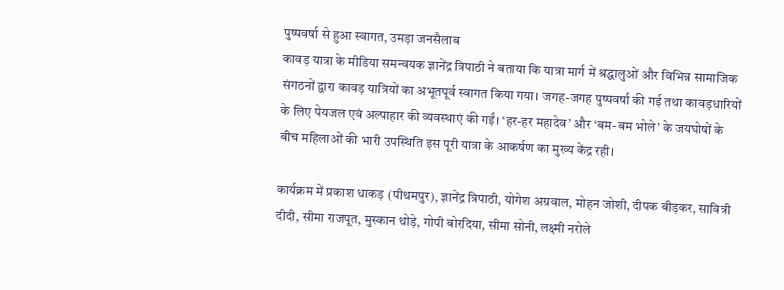पुष्पवर्षा से हुआ स्वागत, उमड़ा जनसैलाब
कावड़ यात्रा के मीडिया समन्वयक ज्ञानेंद्र त्रिपाठी ने बताया कि यात्रा मार्ग में श्रद्धालुओं और विभिन्न सामाजिक संगठनों द्वारा कावड़ यात्रियों का अभूतपूर्व स्वागत किया गया। जगह-जगह पुष्पवर्षा की गई तथा कावड़धारियों के लिए पेयजल एवं अल्पाहार की व्यवस्थाएं की गईं। ‘हर-हर महादेव’ और ‘बम-बम भोले’ के जयघोषों के बीच महिलाओं की भारी उपस्थिति इस पूरी यात्रा के आकर्षण का मुख्य केंद्र रही।

कार्यक्रम में प्रकाश धाकड़ (पीथमपुर), ज्ञानेंद्र त्रिपाठी, योगेश अग्रवाल, मोहन जोशी, दीपक बीड़कर, सावित्री दीदी, सीमा राजपूत, मुस्कान थोड़े, गोपी बोरदिया, सीमा सोनी, लक्ष्मी नरोले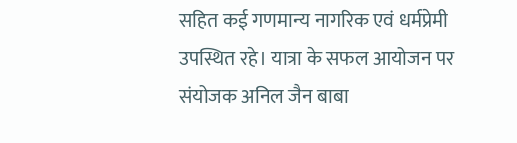सहित कई गणमान्य नागरिक एवं धर्मप्रेमी उपस्थित रहे। यात्रा के सफल आयोजन पर संयोजक अनिल जैन बाबा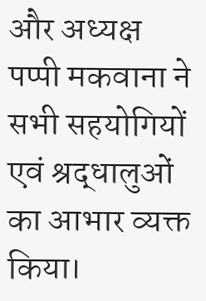और अध्यक्ष पप्पी मकवाना ने सभी सहयोगियों एवं श्रद्धालुओं का आभार व्यक्त किया।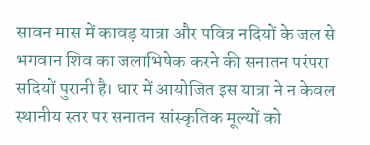सावन मास में कावड़ यात्रा और पवित्र नदियों के जल से भगवान शिव का जलाभिषेक करने की सनातन परंपरा सदियों पुरानी है। धार में आयोजित इस यात्रा ने न केवल स्थानीय स्तर पर सनातन सांस्कृतिक मूल्यों को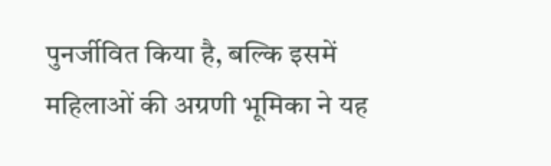पुनर्जीवित किया है, बल्कि इसमें महिलाओं की अग्रणी भूमिका ने यह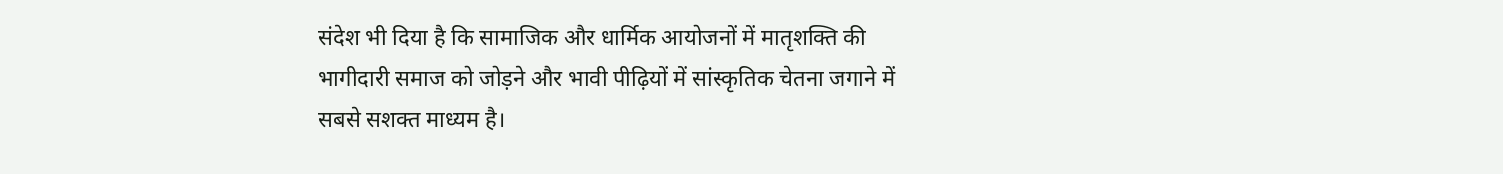संदेश भी दिया है कि सामाजिक और धार्मिक आयोजनों में मातृशक्ति की भागीदारी समाज को जोड़ने और भावी पीढ़ियों में सांस्कृतिक चेतना जगाने में सबसे सशक्त माध्यम है।